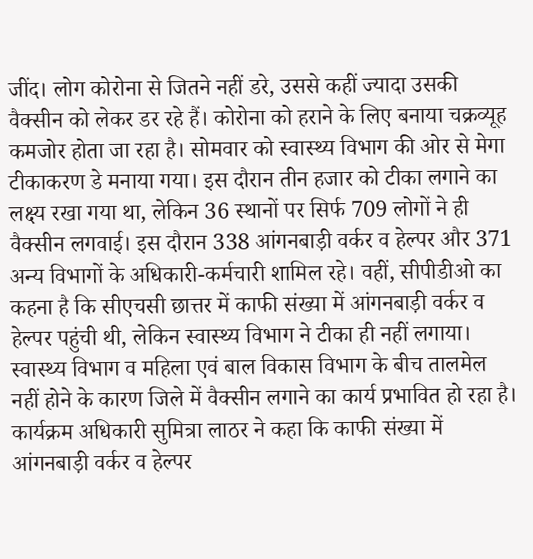जींद। लोग कोरोना से जितने नहीं डरे, उससे कहीं ज्यादा उसकी वैक्सीन को लेकर डर रहे हैं। कोरोना को हराने के लिए बनाया चक्रव्यूह कमजोर होता जा रहा है। सोमवार को स्वास्थ्य विभाग की ओर से मेगा टीकाकरण डे मनाया गया। इस दौरान तीन हजार को टीका लगाने का लक्ष्य रखा गया था, लेकिन 36 स्थानों पर सिर्फ 709 लोगों ने ही वैक्सीन लगवाई। इस दौरान 338 आंगनबाड़ी वर्कर व हेल्पर और 371 अन्य विभागों के अधिकारी-कर्मचारी शामिल रहे। वहीं, सीपीडीओ का कहना है कि सीएचसी छात्तर में काफी संख्या में आंगनबाड़ी वर्कर व हेल्पर पहुंची थी, लेकिन स्वास्थ्य विभाग ने टीका ही नहीं लगाया।
स्वास्थ्य विभाग व महिला एवं बाल विकास विभाग के बीच तालमेल नहीं होने के कारण जिले में वैक्सीन लगाने का कार्य प्रभावित हो रहा है। कार्यक्रम अधिकारी सुमित्रा लाठर ने कहा कि काफी संख्या में आंगनबाड़ी वर्कर व हेल्पर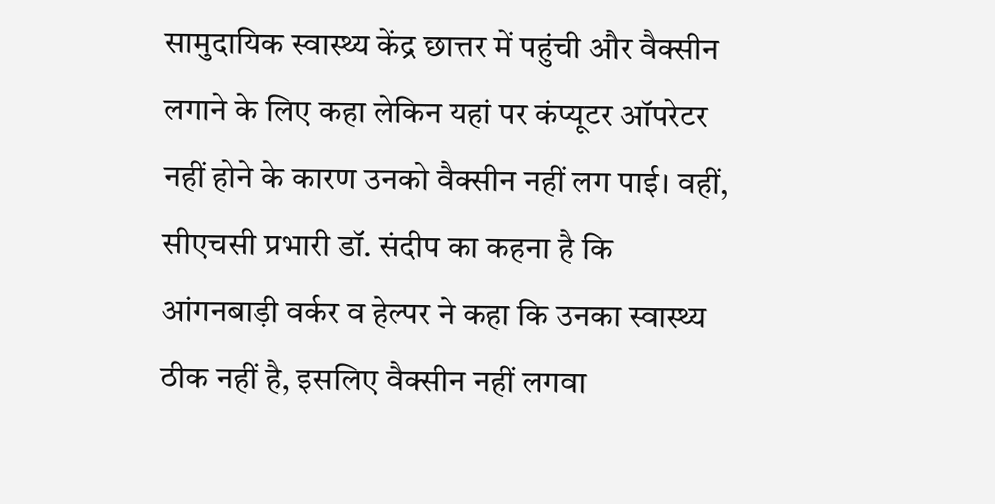सामुदायिक स्वास्थ्य केंद्र छात्तर में पहुंची और वैक्सीन लगाने के लिए कहा लेकिन यहां पर कंप्यूटर ऑपरेटर नहीं होने के कारण उनको वैक्सीन नहीं लग पाई। वहीं, सीएचसी प्रभारी डॉ. संदीप का कहना है कि आंगनबाड़ी वर्कर व हेल्पर ने कहा कि उनका स्वास्थ्य ठीक नहीं है, इसलिए वैक्सीन नहीं लगवा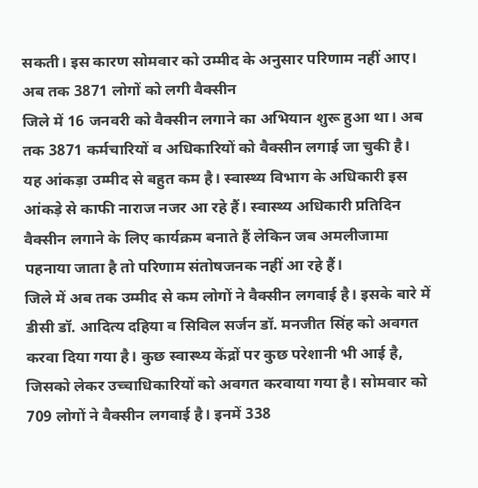सकती। इस कारण सोमवार को उम्मीद के अनुसार परिणाम नहीं आए।
अब तक 3871 लोगों को लगी वैक्सीन
जिले में 16 जनवरी को वैक्सीन लगाने का अभियान शुरू हुआ था। अब तक 3871 कर्मचारियों व अधिकारियों को वैक्सीन लगाई जा चुकी है। यह आंकड़ा उम्मीद से बहुत कम है। स्वास्थ्य विभाग के अधिकारी इस आंकड़े से काफी नाराज नजर आ रहे हैं। स्वास्थ्य अधिकारी प्रतिदिन वैक्सीन लगाने के लिए कार्यक्रम बनाते हैं लेकिन जब अमलीजामा पहनाया जाता है तो परिणाम संतोषजनक नहीं आ रहे हैं।
जिले में अब तक उम्मीद से कम लोगों ने वैक्सीन लगवाई है। इसके बारे में डीसी डॉ. आदित्य दहिया व सिविल सर्जन डॉ. मनजीत सिंह को अवगत करवा दिया गया है। कुछ स्वास्थ्य केंद्रों पर कुछ परेशानी भी आई है, जिसको लेकर उच्चाधिकारियों को अवगत करवाया गया है। सोमवार को 709 लोगों ने वैक्सीन लगवाई है। इनमें 338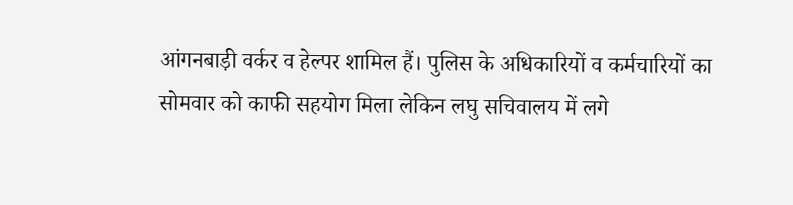आंगनबाड़ी वर्कर व हेल्पर शामिल हैं। पुलिस के अधिकारियों व कर्मचारियों का सोमवार को काफी सहयोग मिला लेकिन लघु सचिवालय में लगे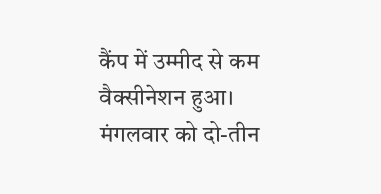कैंप में उम्मीद से कम वैक्सीनेशन हुआ। मंगलवार को दो-तीन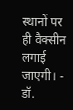स्थानों पर ही वैक्सीन लगाई जाएगी। - डॉ.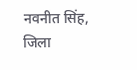नवनीत सिंह, जिला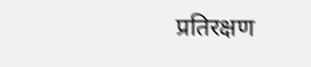प्रतिरक्षण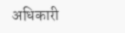अधिकारी